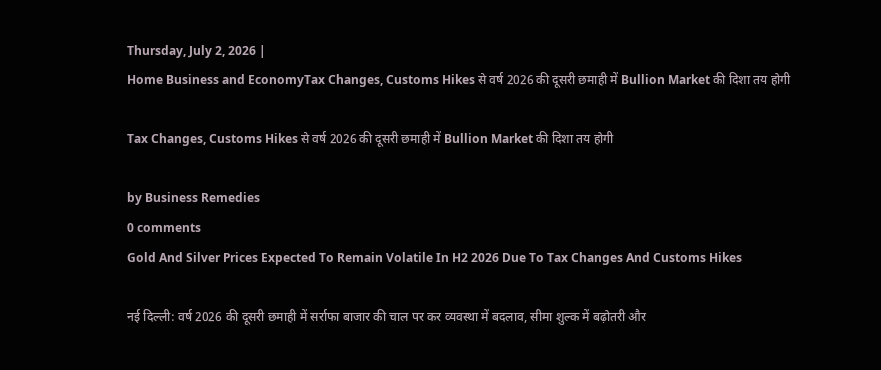Thursday, July 2, 2026 |
Home Business and EconomyTax Changes, Customs Hikes से वर्ष 2026 की दूसरी छमाही में Bullion Market की दिशा तय होगी

Tax Changes, Customs Hikes से वर्ष 2026 की दूसरी छमाही में Bullion Market की दिशा तय होगी

by Business Remedies
0 comments
Gold And Silver Prices Expected To Remain Volatile In H2 2026 Due To Tax Changes And Customs Hikes

नई दिल्ली: वर्ष 2026 की दूसरी छमाही में सर्राफा बाजार की चाल पर कर व्यवस्था में बदलाव, सीमा शुल्क में बढ़ोतरी और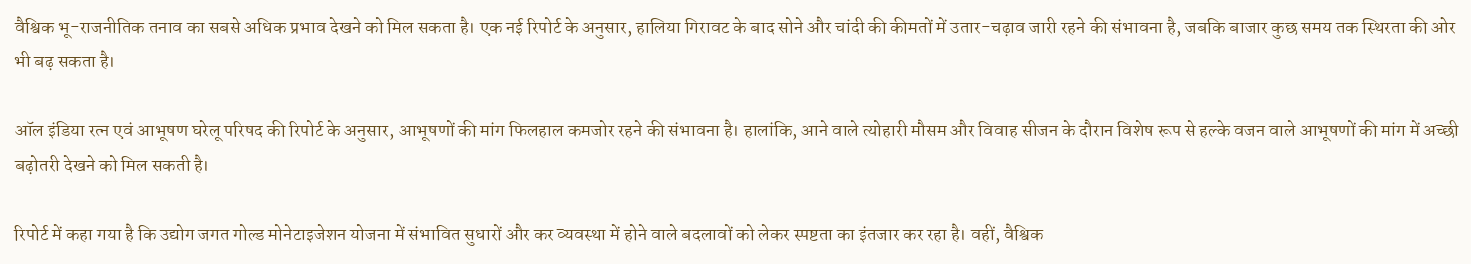वैश्विक भू-राजनीतिक तनाव का सबसे अधिक प्रभाव देखने को मिल सकता है। एक नई रिपोर्ट के अनुसार, हालिया गिरावट के बाद सोने और चांदी की कीमतों में उतार-चढ़ाव जारी रहने की संभावना है, जबकि बाजार कुछ समय तक स्थिरता की ओर भी बढ़ सकता है।

ऑल इंडिया रत्न एवं आभूषण घरेलू परिषद की रिपोर्ट के अनुसार, आभूषणों की मांग फिलहाल कमजोर रहने की संभावना है। हालांकि, आने वाले त्योहारी मौसम और विवाह सीजन के दौरान विशेष रूप से हल्के वजन वाले आभूषणों की मांग में अच्छी बढ़ोतरी देखने को मिल सकती है।

रिपोर्ट में कहा गया है कि उद्योग जगत गोल्ड मोनेटाइजेशन योजना में संभावित सुधारों और कर व्यवस्था में होने वाले बदलावों को लेकर स्पष्टता का इंतजार कर रहा है। वहीं, वैश्विक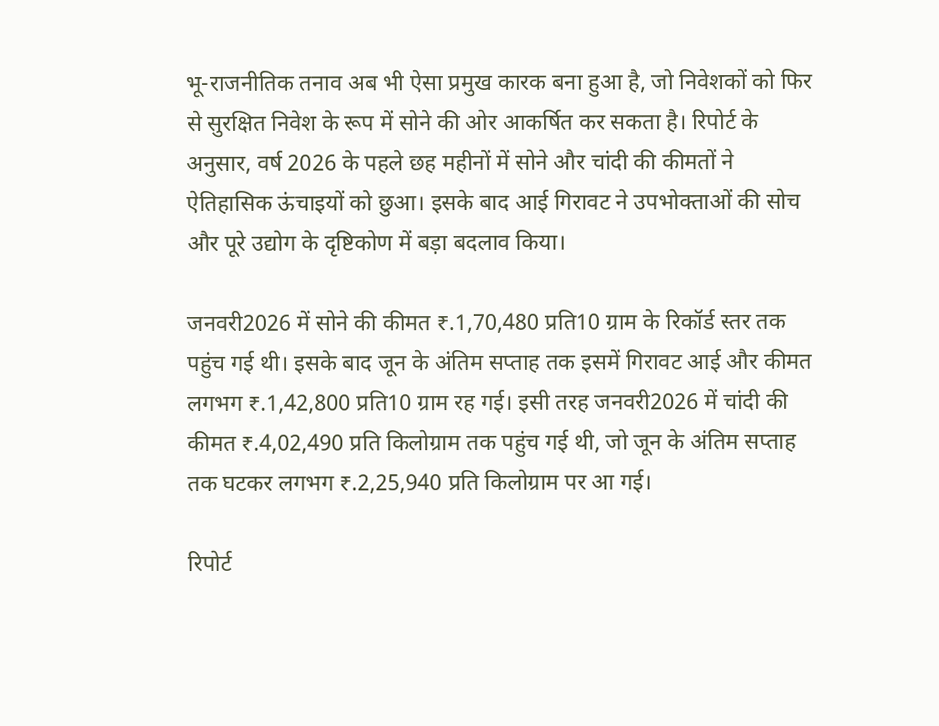भू-राजनीतिक तनाव अब भी ऐसा प्रमुख कारक बना हुआ है, जो निवेशकों को फिर से सुरक्षित निवेश के रूप में सोने की ओर आकर्षित कर सकता है। रिपोर्ट के अनुसार, वर्ष 2026 के पहले छह महीनों में सोने और चांदी की कीमतों ने ऐतिहासिक ऊंचाइयों को छुआ। इसके बाद आई गिरावट ने उपभोक्ताओं की सोच और पूरे उद्योग के दृष्टिकोण में बड़ा बदलाव किया।

जनवरी2026 में सोने की कीमत ₹.1,70,480 प्रति10 ग्राम के रिकॉर्ड स्तर तक पहुंच गई थी। इसके बाद जून के अंतिम सप्ताह तक इसमें गिरावट आई और कीमत लगभग ₹.1,42,800 प्रति10 ग्राम रह गई। इसी तरह जनवरी2026 में चांदी की कीमत ₹.4,02,490 प्रति किलोग्राम तक पहुंच गई थी, जो जून के अंतिम सप्ताह तक घटकर लगभग ₹.2,25,940 प्रति किलोग्राम पर आ गई।

रिपोर्ट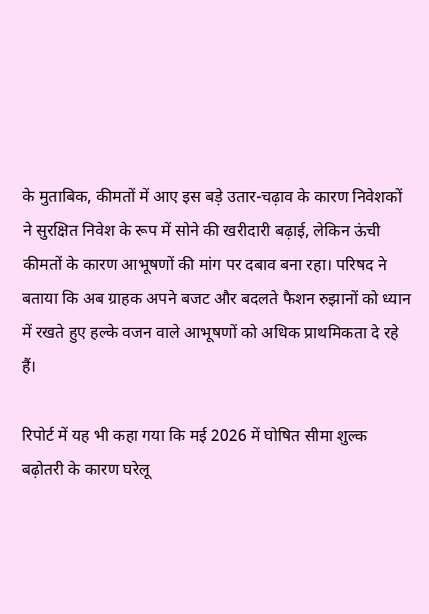के मुताबिक, कीमतों में आए इस बड़े उतार-चढ़ाव के कारण निवेशकों ने सुरक्षित निवेश के रूप में सोने की खरीदारी बढ़ाई, लेकिन ऊंची कीमतों के कारण आभूषणों की मांग पर दबाव बना रहा। परिषद ने बताया कि अब ग्राहक अपने बजट और बदलते फैशन रुझानों को ध्यान में रखते हुए हल्के वजन वाले आभूषणों को अधिक प्राथमिकता दे रहे हैं।

रिपोर्ट में यह भी कहा गया कि मई 2026 में घोषित सीमा शुल्क बढ़ोतरी के कारण घरेलू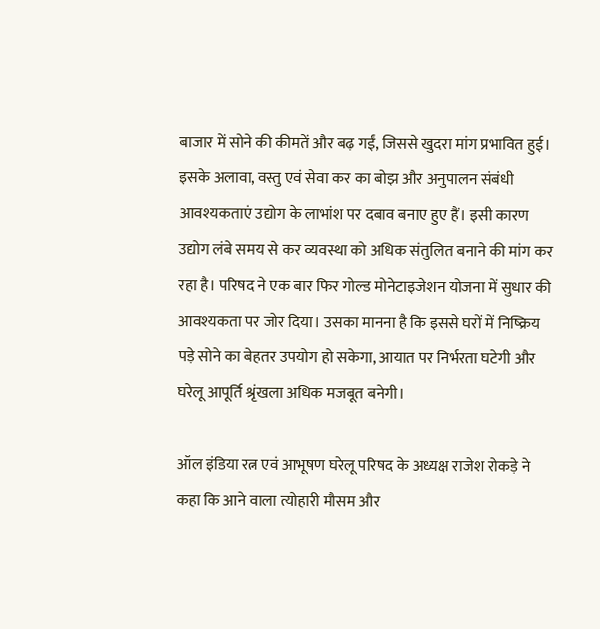बाजार में सोने की कीमतें और बढ़ गईं, जिससे खुदरा मांग प्रभावित हुई। इसके अलावा, वस्तु एवं सेवा कर का बोझ और अनुपालन संबंधी आवश्यकताएं उद्योग के लाभांश पर दबाव बनाए हुए हैं। इसी कारण उद्योग लंबे समय से कर व्यवस्था को अधिक संतुलित बनाने की मांग कर रहा है। परिषद ने एक बार फिर गोल्ड मोनेटाइजेशन योजना में सुधार की आवश्यकता पर जोर दिया। उसका मानना है कि इससे घरों में निष्क्रिय पड़े सोने का बेहतर उपयोग हो सकेगा, आयात पर निर्भरता घटेगी और घरेलू आपूर्ति श्रृंखला अधिक मजबूत बनेगी।

ऑल इंडिया रत्न एवं आभूषण घरेलू परिषद के अध्यक्ष राजेश रोकड़े ने कहा कि आने वाला त्योहारी मौसम और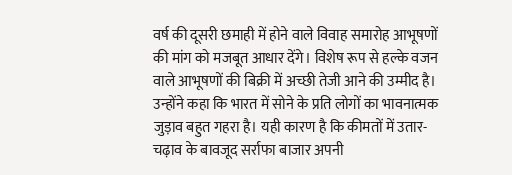वर्ष की दूसरी छमाही में होने वाले विवाह समारोह आभूषणों की मांग को मजबूत आधार देंगे। विशेष रूप से हल्के वजन वाले आभूषणों की बिक्री में अच्छी तेजी आने की उम्मीद है। उन्होंने कहा कि भारत में सोने के प्रति लोगों का भावनात्मक जुड़ाव बहुत गहरा है। यही कारण है कि कीमतों में उतार-चढ़ाव के बावजूद सर्राफा बाजार अपनी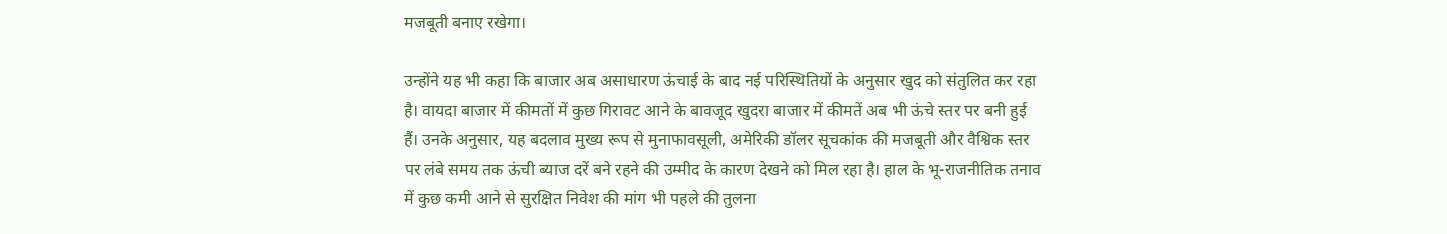मजबूती बनाए रखेगा।

उन्होंने यह भी कहा कि बाजार अब असाधारण ऊंचाई के बाद नई परिस्थितियों के अनुसार खुद को संतुलित कर रहा है। वायदा बाजार में कीमतों में कुछ गिरावट आने के बावजूद खुदरा बाजार में कीमतें अब भी ऊंचे स्तर पर बनी हुई हैं। उनके अनुसार, यह बदलाव मुख्य रूप से मुनाफावसूली, अमेरिकी डॉलर सूचकांक की मजबूती और वैश्विक स्तर पर लंबे समय तक ऊंची ब्याज दरें बने रहने की उम्मीद के कारण देखने को मिल रहा है। हाल के भू-राजनीतिक तनाव में कुछ कमी आने से सुरक्षित निवेश की मांग भी पहले की तुलना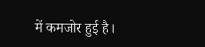में कमजोर हुई है।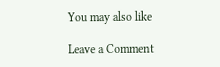You may also like

Leave a Comment